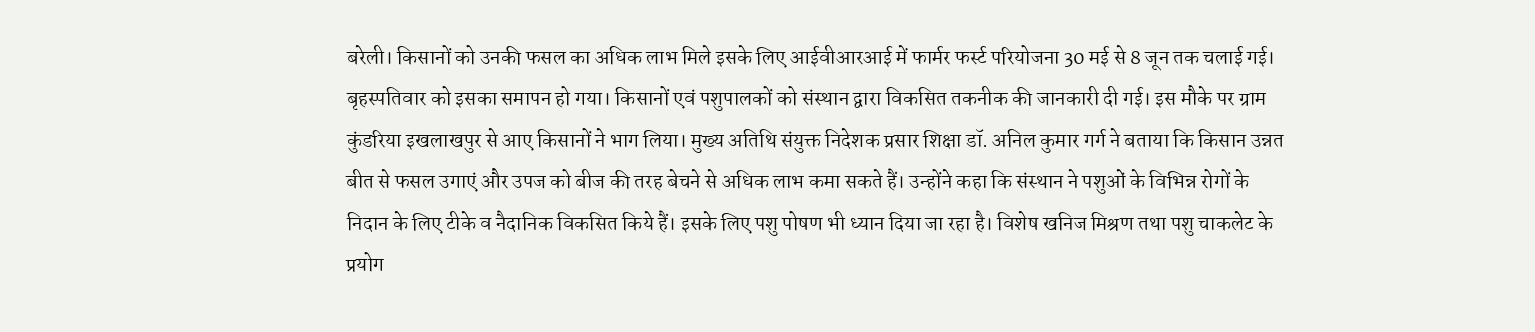बरेली। किसानों को उनकी फसल का अधिक लाभ मिले इसके लिए आईवीआरआई में फार्मर फर्स्ट परियोजना 30 मई से 8 जून तक चलाई गई। बृहस्पतिवार को इसका समापन हो गया। किसानों एवं पशुपालकों को संस्थान द्वारा विकसित तकनीक की जानकारी दी गई। इस मौके पर ग्राम कुंडरिया इखलाखपुर से आए किसानों ने भाग लिया। मुख्य अतिथि संयुक्त निदेशक प्रसार शिक्षा डॉ. अनिल कुमार गर्ग ने बताया कि किसान उन्नत बीत से फसल उगाएं और उपज को बीज की तरह बेचने से अधिक लाभ कमा सकते हैं। उन्होंने कहा कि संस्थान ने पशुओं के विभिन्न रोगों के निदान के लिए टीके व नैदानिक विकसित किये हैं। इसके लिए पशु पोषण भी ध्यान दिया जा रहा है। विशेष खनिज मिश्रण तथा पशु चाकलेट के प्रयोग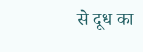से दूध का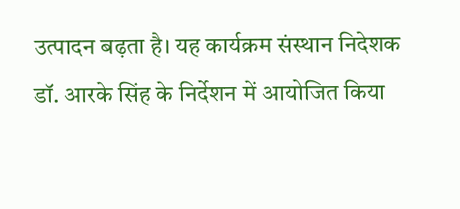उत्पादन बढ़ता है। यह कार्यक्रम संस्थान निदेशक डॉ. आरके सिंह के निर्देशन में आयोजित किया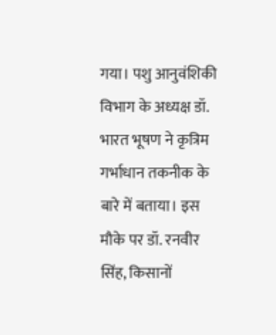गया। पशु आनुवंशिकी विभाग के अध्यक्ष डॉ. भारत भूषण ने कृत्रिम गर्भाधान तकनीक के बारे में बताया। इस मौके पर डॉ. रनवीर सिंह, किसानों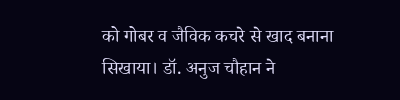को गोबर व जैविक कचरे से खाद बनाना सिखाया। डॉ. अनुज चौहान ने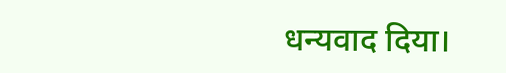धन्यवाद दिया।